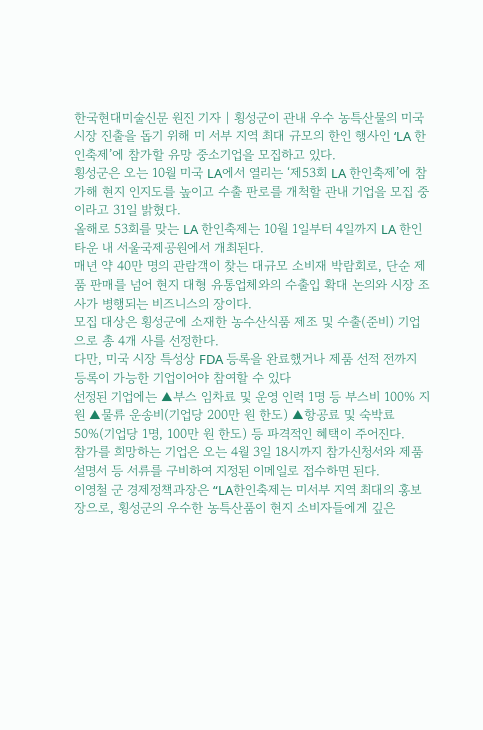한국현대미술신문 원진 기자 | 횡성군이 관내 우수 농특산물의 미국 시장 진출을 돕기 위해 미 서부 지역 최대 규모의 한인 행사인 ‘LA 한인축제’에 참가할 유망 중소기업을 모집하고 있다.
횡성군은 오는 10월 미국 LA에서 열리는 ‘제53회 LA 한인축제’에 참가해 현지 인지도를 높이고 수출 판로를 개척할 관내 기업을 모집 중이라고 31일 밝혔다.
올해로 53회를 맞는 LA 한인축제는 10월 1일부터 4일까지 LA 한인타운 내 서울국제공원에서 개최된다.
매년 약 40만 명의 관람객이 찾는 대규모 소비재 박람회로, 단순 제품 판매를 넘어 현지 대형 유통업체와의 수출입 확대 논의와 시장 조사가 병행되는 비즈니스의 장이다.
모집 대상은 횡성군에 소재한 농수산식품 제조 및 수출(준비) 기업으로 총 4개 사를 선정한다.
다만, 미국 시장 특성상 FDA 등록을 완료했거나 제품 선적 전까지 등록이 가능한 기업이어야 참여할 수 있다
선정된 기업에는 ▲부스 임차료 및 운영 인력 1명 등 부스비 100% 지원 ▲물류 운송비(기업당 200만 원 한도) ▲항공료 및 숙박료 50%(기업당 1명, 100만 원 한도) 등 파격적인 혜택이 주어진다.
참가를 희망하는 기업은 오는 4월 3일 18시까지 참가신청서와 제품설명서 등 서류를 구비하여 지정된 이메일로 접수하면 된다.
이영철 군 경제정책과장은 “LA한인축제는 미서부 지역 최대의 홍보 장으로, 횡성군의 우수한 농특산품이 현지 소비자들에게 깊은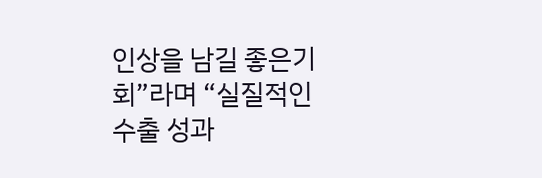인상을 남길 좋은기회”라며 “실질적인 수출 성과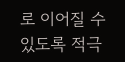로 이어질 수 있도록 적극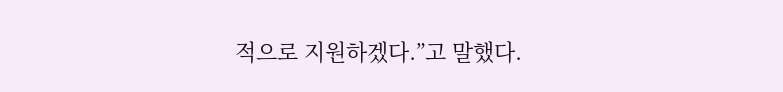적으로 지원하겠다.”고 말했다.